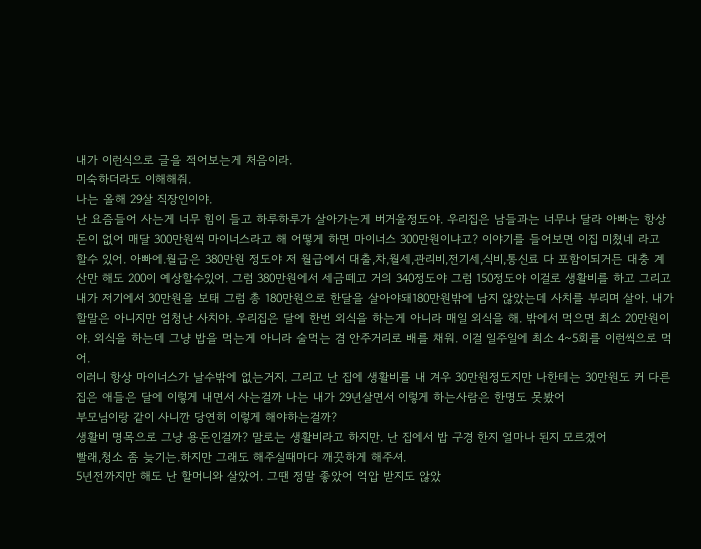내가 이런식으로 글을 적어보는게 처음이라.
미숙하더라도 이해해줘.
나는 올해 29살 직장인이야.
난 요즘들어 사는게 너무 힘이 들고 하루하루가 살아가는게 버거울정도야. 우리집은 남들과는 너무나 달라 아빠는 항상 돈이 없어 매달 300만원씩 마이너스라고 해 어떻게 하면 마이너스 300만원이냐고? 이야기를 들어보면 이집 미쳤네 라고 할수 있어. 아빠에.월급은 380만원 정도야 저 월급에서 대출,차,월세,관리비,전기세,식비,통신료 다 포함이되거든 대충 계산만 해도 200이 예상할수있어. 그럼 380만원에서 세금떼고 거의 340정도야 그럼 150정도야 이걸로 생활비를 하고 그리고 내가 저기에서 30만원을 보태 그럼 총 180만원으로 한달을 살아야돼180만원밖에 남지 않았는데 사치를 부리며 살아. 내가 할말은 아니지만 엄청난 사치야. 우리집은 달에 한번 외식을 하는게 아니라 매일 외식을 해. 밖에서 먹으면 최소 20만원이야. 외식을 하는데 그냥 밥을 먹는게 아니라 술먹는 겸 안주거리로 배를 채워. 이걸 일주일에 최소 4~5회를 이런씩으로 먹어.
이러니 항상 마이너스가 날수밖에 없는거지. 그리고 난 집에 생활비를 내 겨우 30만원정도지만 나한테는 30만원도 커 다른집은 애들은 달에 이렇게 내면서 사는걸까 나는 내가 29년살면서 이렇게 하는사람은 한명도 못봤어
부모님이랑 같이 사니깐 당연히 이렇게 해야하는걸까?
생활비 명목으로 그냥 용돈인걸까? 말로는 생활비라고 하지만. 난 집에서 밥 구경 한지 얼마나 된지 모르겠어
빨래,청소 좀 늦기는.하지만 그래도 해주실때마다 깨끗하게 해주셔.
5년전까지만 해도 난 할머니와 살았어. 그땐 정말 좋았어 억압 받지도 않았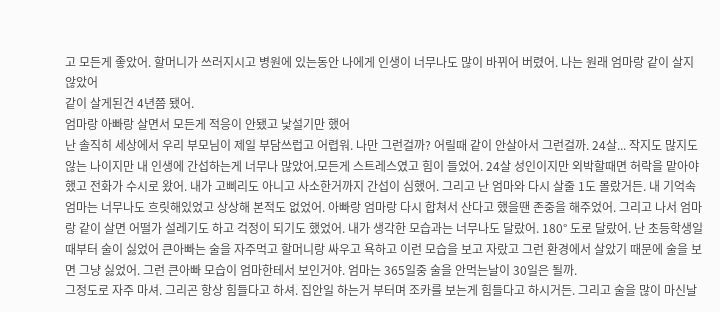고 모든게 좋았어. 할머니가 쓰러지시고 병원에 있는동안 나에게 인생이 너무나도 많이 바뀌어 버렸어. 나는 원래 엄마랑 같이 살지 않았어
같이 살게된건 4년쯤 됐어.
엄마랑 아빠랑 살면서 모든게 적응이 안됐고 낯설기만 했어
난 솔직히 세상에서 우리 부모님이 제일 부담쓰럽고 어렵워. 나만 그런걸까? 어릴때 같이 안살아서 그런걸까. 24살... 작지도 많지도 않는 나이지만 내 인생에 간섭하는게 너무나 많았어.모든게 스트레스였고 힘이 들었어. 24살 성인이지만 외박할때면 허락을 맡아야 했고 전화가 수시로 왔어. 내가 고삐리도 아니고 사소한거까지 간섭이 심했어. 그리고 난 엄마와 다시 살줄 1도 몰랐거든. 내 기억속 엄마는 너무나도 흐릿해있었고 상상해 본적도 없었어. 아빠랑 엄마랑 다시 합쳐서 산다고 했을땐 존중을 해주었어. 그리고 나서 엄마랑 같이 살면 어떨가 설레기도 하고 걱정이 되기도 했었어. 내가 생각한 모습과는 너무나도 달랐어. 180° 도로 달랐어. 난 초등학생일때부터 술이 싫었어 큰아빠는 술을 자주먹고 할머니랑 싸우고 욕하고 이런 모습을 보고 자랐고 그런 환경에서 살았기 때문에 술을 보면 그냥 싫었어. 그런 큰아빠 모습이 엄마한테서 보인거야. 엄마는 365일중 술을 안먹는날이 30일은 될까.
그정도로 자주 마셔. 그리곤 항상 힘들다고 하셔. 집안일 하는거 부터며 조카를 보는게 힘들다고 하시거든. 그리고 술을 많이 마신날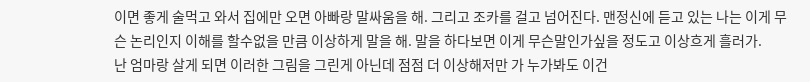이면 좋게 술먹고 와서 집에만 오면 아빠랑 말싸움을 해. 그리고 조카를 걸고 넘어진다. 맨정신에 듣고 있는 나는 이게 무슨 논리인지 이해를 할수없을 만큼 이상하게 말을 해. 말을 하다보면 이게 무슨말인가싶을 정도고 이상흐게 흘러가.
난 엄마랑 살게 되면 이러한 그림을 그린게 아닌데 점점 더 이상해저만 가 누가봐도 이건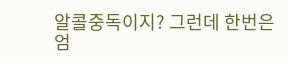알콜중독이지? 그런데 한번은 엄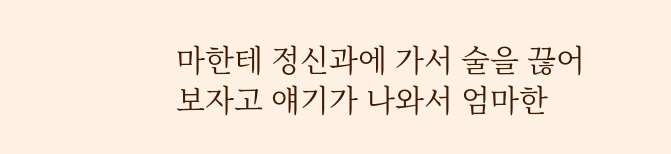마한테 정신과에 가서 술을 끊어보자고 얘기가 나와서 엄마한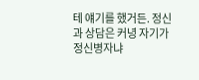테 얘기를 했거든. 정신과 상담은 커녕 자기가 정신병자냐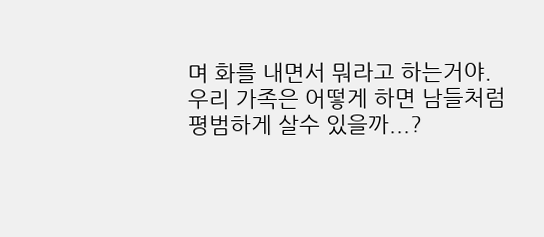며 화를 내면서 뭐라고 하는거야.
우리 가족은 어떻게 하면 남들처럼 평범하게 살수 있을까...?